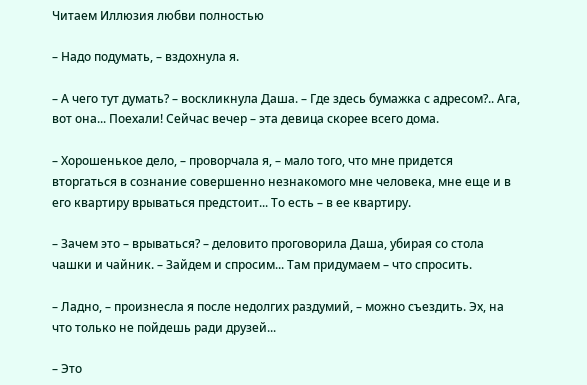Читаем Иллюзия любви полностью

– Надо подумать, – вздохнула я.

– А чего тут думать? – воскликнула Даша. – Где здесь бумажка с адресом?.. Ага, вот она... Поехали! Сейчас вечер – эта девица скорее всего дома.

– Хорошенькое дело, – проворчала я, – мало того, что мне придется вторгаться в сознание совершенно незнакомого мне человека, мне еще и в его квартиру врываться предстоит... То есть – в ее квартиру.

– Зачем это – врываться? – деловито проговорила Даша, убирая со стола чашки и чайник. – Зайдем и спросим... Там придумаем – что спросить.

– Ладно, – произнесла я после недолгих раздумий, – можно съездить. Эх, на что только не пойдешь ради друзей...

– Это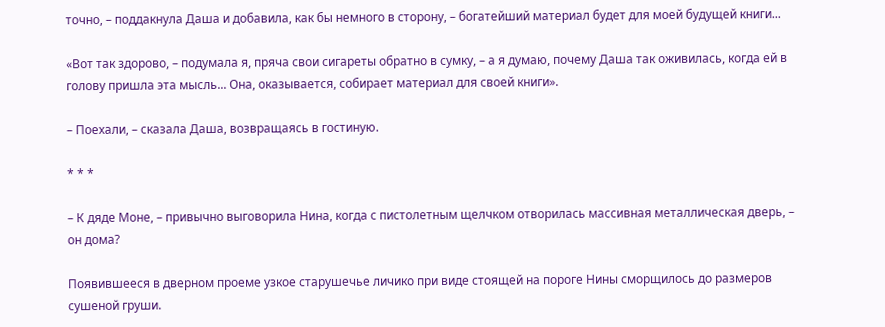точно, – поддакнула Даша и добавила, как бы немного в сторону, – богатейший материал будет для моей будущей книги...

«Вот так здорово, – подумала я, пряча свои сигареты обратно в сумку, – а я думаю, почему Даша так оживилась, когда ей в голову пришла эта мысль... Она, оказывается, собирает материал для своей книги».

– Поехали, – сказала Даша, возвращаясь в гостиную.

* * *

– К дяде Моне, – привычно выговорила Нина, когда с пистолетным щелчком отворилась массивная металлическая дверь, – он дома?

Появившееся в дверном проеме узкое старушечье личико при виде стоящей на пороге Нины сморщилось до размеров сушеной груши.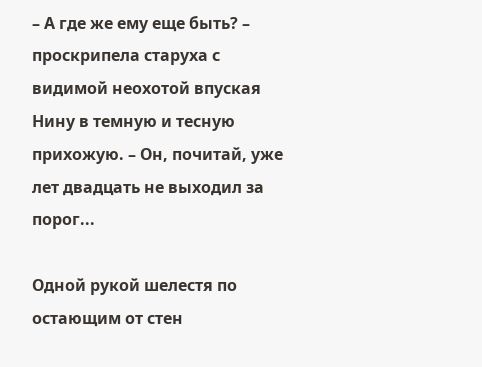– А где же ему еще быть? – проскрипела старуха с видимой неохотой впуская Нину в темную и тесную прихожую. – Он, почитай, уже лет двадцать не выходил за порог...

Одной рукой шелестя по остающим от стен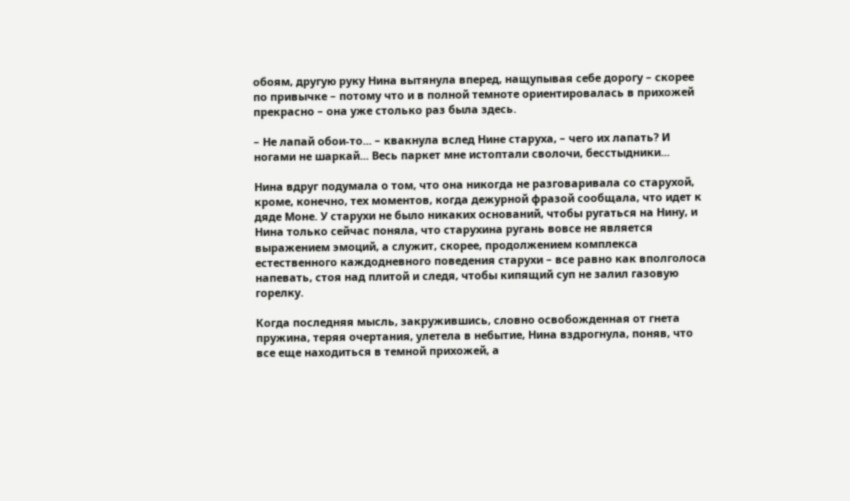обоям, другую руку Нина вытянула вперед, нащупывая себе дорогу – скорее по привычке – потому что и в полной темноте ориентировалась в прихожей прекрасно – она уже столько раз была здесь.

– Не лапай обои-то... – квакнула вслед Нине старуха, – чего их лапать? И ногами не шаркай... Весь паркет мне истоптали сволочи, бесстыдники...

Нина вдруг подумала о том, что она никогда не разговаривала со старухой, кроме, конечно, тех моментов, когда дежурной фразой сообщала, что идет к дяде Моне. У старухи не было никаких оснований, чтобы ругаться на Нину, и Нина только сейчас поняла, что старухина ругань вовсе не является выражением эмоций, а служит, скорее, продолжением комплекса естественного каждодневного поведения старухи – все равно как вполголоса напевать, стоя над плитой и следя, чтобы кипящий суп не залил газовую горелку.

Когда последняя мысль, закружившись, словно освобожденная от гнета пружина, теряя очертания, улетела в небытие, Нина вздрогнула, поняв, что все еще находиться в темной прихожей, а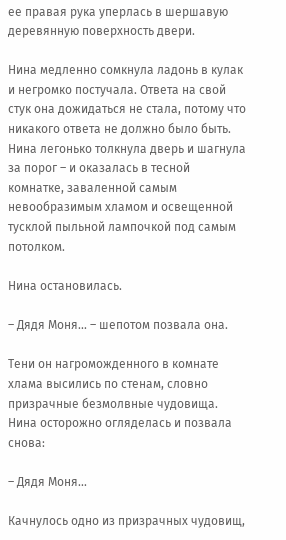ее правая рука уперлась в шершавую деревянную поверхность двери.

Нина медленно сомкнула ладонь в кулак и негромко постучала. Ответа на свой стук она дожидаться не стала, потому что никакого ответа не должно было быть. Нина легонько толкнула дверь и шагнула за порог – и оказалась в тесной комнатке, заваленной самым невообразимым хламом и освещенной тусклой пыльной лампочкой под самым потолком.

Нина остановилась.

– Дядя Моня... – шепотом позвала она.

Тени он нагроможденного в комнате хлама высились по стенам, словно призрачные безмолвные чудовища. Нина осторожно огляделась и позвала снова:

– Дядя Моня...

Качнулось одно из призрачных чудовищ,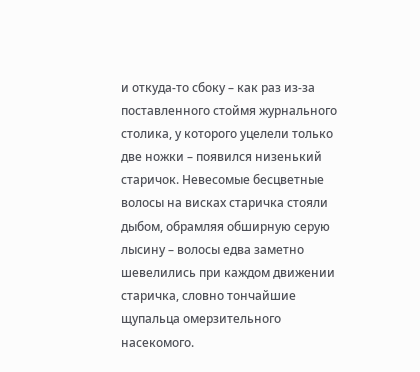и откуда-то сбоку – как раз из-за поставленного стоймя журнального столика, у которого уцелели только две ножки – появился низенький старичок. Невесомые бесцветные волосы на висках старичка стояли дыбом, обрамляя обширную серую лысину – волосы едва заметно шевелились при каждом движении старичка, словно тончайшие щупальца омерзительного насекомого.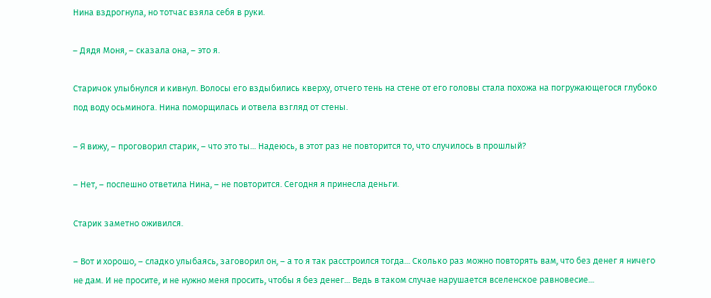Нина вздрогнула, но тотчас взяла себя в руки.

– Дядя Моня, – сказала она, – это я.

Старичок улыбнулся и кивнул. Волосы его вздыбились кверху, отчего тень на стене от его головы стала похожа на погружающегося глубоко под воду осьминога. Нина поморщилась и отвела взгляд от стены.

– Я вижу, – проговорил старик, – что это ты... Надеюсь, в этот раз не повторится то, что случилось в прошлый?

– Нет, – поспешно ответила Нина, – не повторится. Сегодня я принесла деньги.

Старик заметно оживился.

– Вот и хорошо, – сладко улыбаясь, заговорил он, – а то я так расстроился тогда... Сколько раз можно повторять вам, что без денег я ничего не дам. И не просите, и не нужно меня просить, чтобы я без денег... Ведь в таком случае нарушается вселенское равновесие...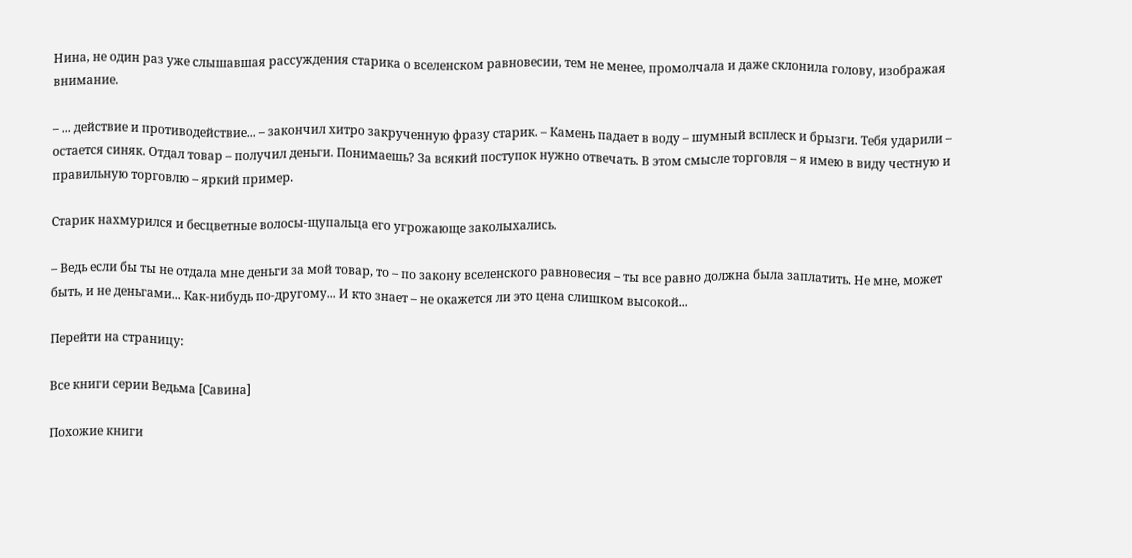Нина, не один раз уже слышавшая рассуждения старика о вселенском равновесии, тем не менее, промолчала и даже склонила голову, изображая внимание.

– ... действие и противодействие... – закончил хитро закрученную фразу старик. – Камень падает в воду – шумный всплеск и брызги. Тебя ударили – остается синяк. Отдал товар – получил деньги. Понимаешь? За всякий поступок нужно отвечать. В этом смысле торговля – я имею в виду честную и правильную торговлю – яркий пример.

Старик нахмурился и бесцветные волосы-щупальца его угрожающе заколыхались.

– Ведь если бы ты не отдала мне деньги за мой товар, то – по закону вселенского равновесия – ты все равно должна была заплатить. Не мне, может быть, и не деньгами... Как-нибудь по-другому... И кто знает – не окажется ли это цена слишком высокой...

Перейти на страницу:

Все книги серии Ведьма [Савина]

Похожие книги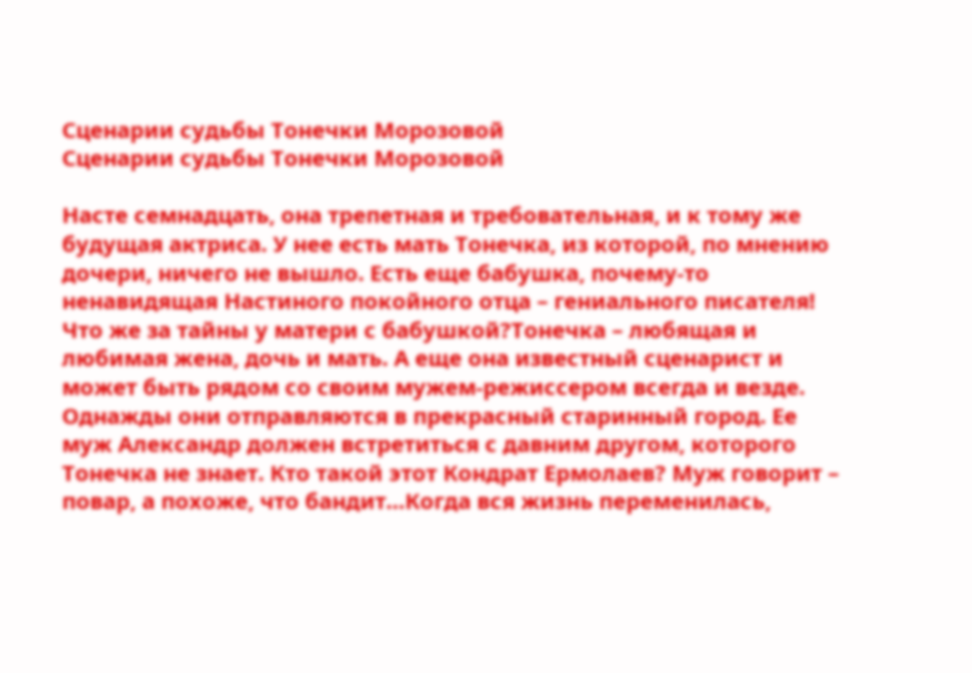Сценарии судьбы Тонечки Морозовой
Сценарии судьбы Тонечки Морозовой

Насте семнадцать, она трепетная и требовательная, и к тому же будущая актриса. У нее есть мать Тонечка, из которой, по мнению дочери, ничего не вышло. Есть еще бабушка, почему-то ненавидящая Настиного покойного отца – гениального писателя! Что же за тайны у матери с бабушкой?Тонечка – любящая и любимая жена, дочь и мать. А еще она известный сценарист и может быть рядом со своим мужем-режиссером всегда и везде. Однажды они отправляются в прекрасный старинный город. Ее муж Александр должен встретиться с давним другом, которого Тонечка не знает. Кто такой этот Кондрат Ермолаев? Муж говорит – повар, а похоже, что бандит…Когда вся жизнь переменилась,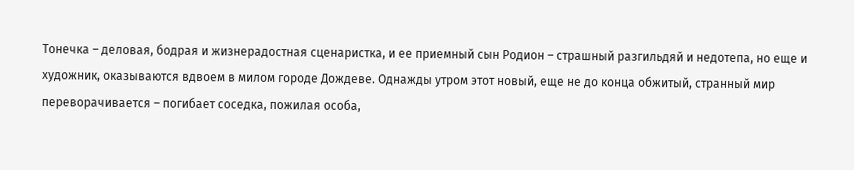Тонечка – деловая, бодрая и жизнерадостная сценаристка, и ее приемный сын Родион – страшный разгильдяй и недотепа, но еще и художник, оказываются вдвоем в милом городе Дождеве. Однажды утром этот новый, еще не до конца обжитый, странный мир переворачивается – погибает соседка, пожилая особа,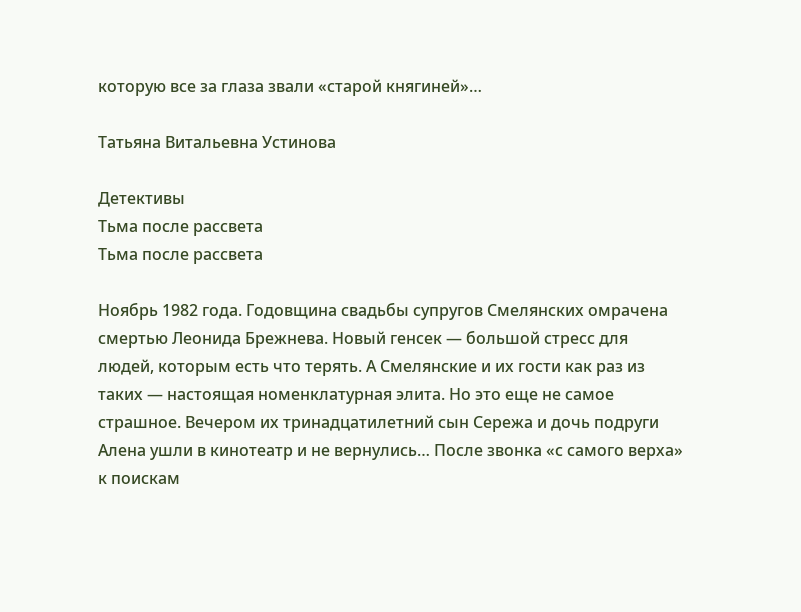которую все за глаза звали «старой княгиней»…

Татьяна Витальевна Устинова

Детективы
Тьма после рассвета
Тьма после рассвета

Ноябрь 1982 года. Годовщина свадьбы супругов Смелянских омрачена смертью Леонида Брежнева. Новый генсек — большой стресс для людей, которым есть что терять. А Смелянские и их гости как раз из таких — настоящая номенклатурная элита. Но это еще не самое страшное. Вечером их тринадцатилетний сын Сережа и дочь подруги Алена ушли в кинотеатр и не вернулись… После звонка «с самого верха» к поискам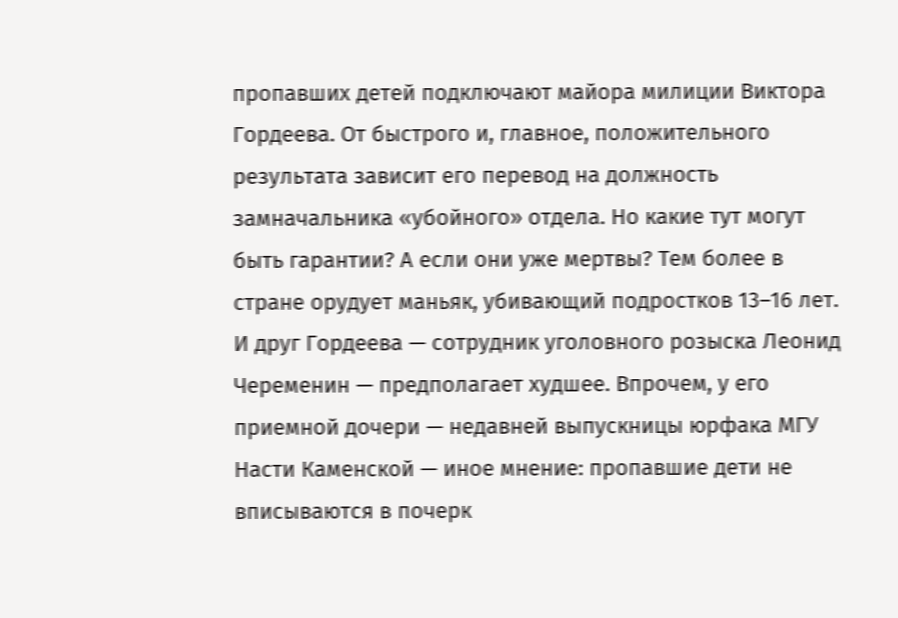пропавших детей подключают майора милиции Виктора Гордеева. От быстрого и, главное, положительного результата зависит его перевод на должность замначальника «убойного» отдела. Но какие тут могут быть гарантии? А если они уже мертвы? Тем более в стране орудует маньяк, убивающий подростков 13–16 лет. И друг Гордеева — сотрудник уголовного розыска Леонид Череменин — предполагает худшее. Впрочем, у его приемной дочери — недавней выпускницы юрфака МГУ Насти Каменской — иное мнение: пропавшие дети не вписываются в почерк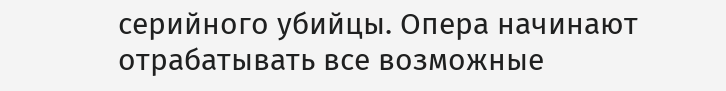серийного убийцы. Опера начинают отрабатывать все возможные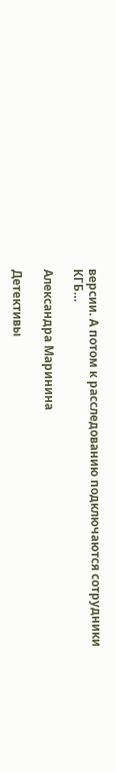версии. А потом к расследованию подключаются сотрудники КГБ…

Александра Маринина

Детективы